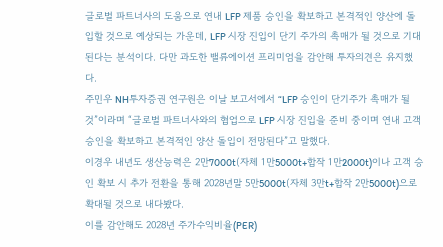글로벌 파트너사의 도움으로 연내 LFP 제품 승인을 확보하고 본격적인 양산에 돌입할 것으로 예상되는 가운데, LFP 시장 진입이 단기 주가의 촉매가 될 것으로 기대된다는 분석이다. 다만 과도한 밸류에이션 프리미엄을 감안해 투자의견은 유지했다.
주민우 NH투자증권 연구원은 이날 보고서에서 “LFP 승인이 단기주가 촉매가 될 것”이라며 “글로벌 파트너사와의 협업으로 LFP 시장 진입을 준비 중이며 연내 고객 승인을 확보하고 본격적인 양산 돌입이 전망된다”고 말했다.
이경우 내년도 생산능력은 2만7000t(자체 1만5000t+합작 1만2000t)이나 고객 승인 확보 시 추가 전환을 통해 2028년말 5만5000t(자체 3만t+합작 2만5000t)으로 확대될 것으로 내다봤다.
이를 감안해도 2028년 주가수익비율(PER)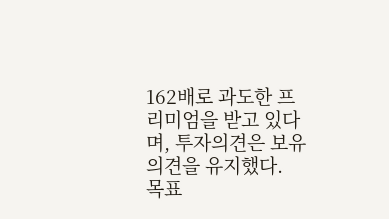162배로 과도한 프리미엄을 받고 있다며, 투자의견은 보유 의견을 유지했다.
목표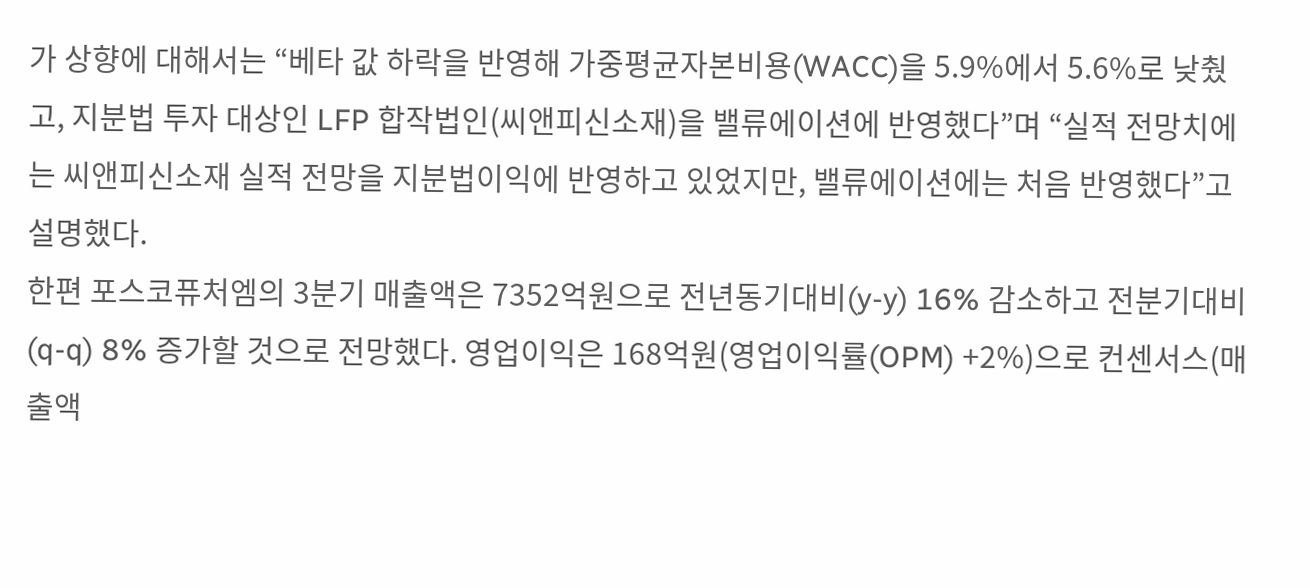가 상향에 대해서는 “베타 값 하락을 반영해 가중평균자본비용(WACC)을 5.9%에서 5.6%로 낮췄고, 지분법 투자 대상인 LFP 합작법인(씨앤피신소재)을 밸류에이션에 반영했다”며 “실적 전망치에는 씨앤피신소재 실적 전망을 지분법이익에 반영하고 있었지만, 밸류에이션에는 처음 반영했다”고 설명했다.
한편 포스코퓨처엠의 3분기 매출액은 7352억원으로 전년동기대비(y-y) 16% 감소하고 전분기대비(q-q) 8% 증가할 것으로 전망했다. 영업이익은 168억원(영업이익률(OPM) +2%)으로 컨센서스(매출액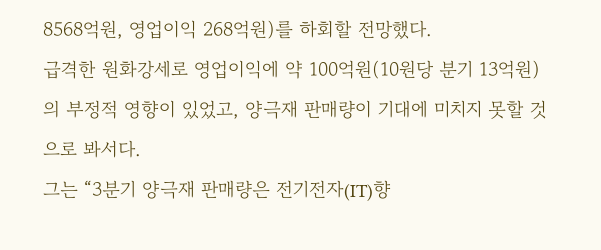8568억원, 영업이익 268억원)를 하회할 전망했다.
급격한 원화강세로 영업이익에 약 100억원(10원당 분기 13억원)의 부정적 영향이 있었고, 양극재 판매량이 기대에 미치지 못할 것으로 봐서다.
그는 “3분기 양극재 판매량은 전기전자(IT)향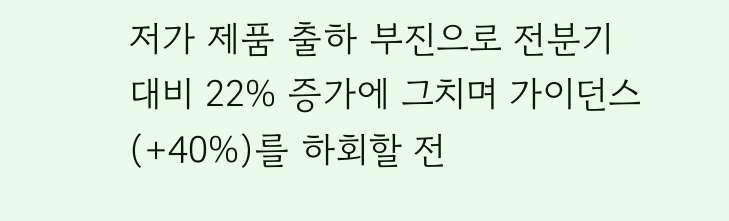저가 제품 출하 부진으로 전분기 대비 22% 증가에 그치며 가이던스(+40%)를 하회할 전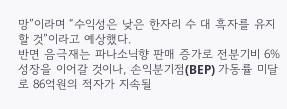망”이라며 “수익성은 낮은 한자리 수 대 흑자를 유지할 것”이라고 예상했다.
반면 음극재는 파나소닉향 판매 증가로 전분기비 6% 성장을 이어갈 것이나, 손익분기점(BEP) 가동률 미달로 86억원의 적자가 지속될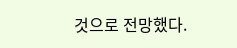것으로 전망했다.